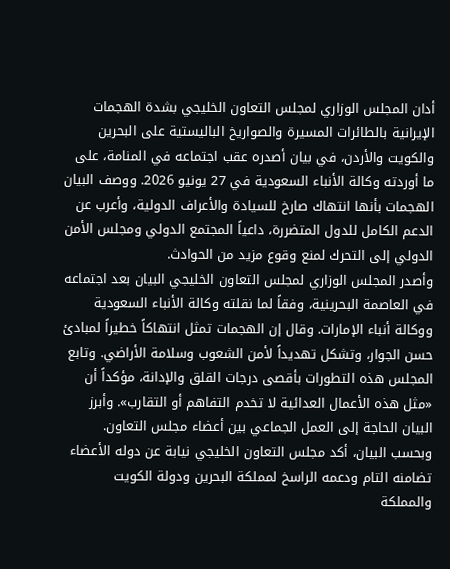أدان المجلس الوزاري لمجلس التعاون الخليجي بشدة الهجمات الإيرانية بالطائرات المسيرة والصواريخ الباليستية على البحرين والكويت والأردن، في بيان أصدره عقب اجتماعه في المنامة، على ما أوردته وكالة الأنباء السعودية في 27 يونيو 2026. ووصف البيان الهجمات بأنها انتهاك صارخ للسيادة والأعراف الدولية، وأعرب عن الدعم الكامل للدول المتضررة، داعياً المجتمع الدولي ومجلس الأمن الدولي إلى التحرك لمنع وقوع مزيد من الحوادث.
وأصدر المجلس الوزاري لمجلس التعاون الخليجي البيان بعد اجتماعه في العاصمة البحرينية، وفقاً لما نقلته وكالة الأنباء السعودية ووكالة أنباء الإمارات. وقال إن الهجمات تمثل انتهاكاً خطيراً لمبادئ حسن الجوار، وتشكل تهديداً لأمن الشعوب وسلامة الأراضي. وتابع المجلس هذه التطورات بأقصى درجات القلق والإدانة، مؤكداً أن «مثل هذه الأعمال العدائية لا تخدم التفاهم أو التقارب». وأبرز البيان الحاجة إلى العمل الجماعي بين أعضاء مجلس التعاون.
وبحسب البيان، أكد مجلس التعاون الخليجي نيابة عن دوله الأعضاء تضامنه التام ودعمه الراسخ لمملكة البحرين ودولة الكويت والمملكة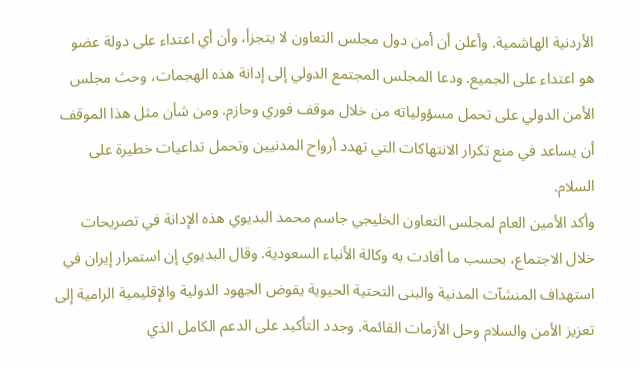الأردنية الهاشمية. وأعلن أن أمن دول مجلس التعاون لا يتجزأ، وأن أي اعتداء على دولة عضو هو اعتداء على الجميع. ودعا المجلس المجتمع الدولي إلى إدانة هذه الهجمات، وحث مجلس الأمن الدولي على تحمل مسؤولياته من خلال موقف فوري وحازم. ومن شأن مثل هذا الموقف أن يساعد في منع تكرار الانتهاكات التي تهدد أرواح المدنيين وتحمل تداعيات خطيرة على السلام.
وأكد الأمين العام لمجلس التعاون الخليجي جاسم محمد البديوي هذه الإدانة في تصريحات خلال الاجتماع، بحسب ما أفادت به وكالة الأنباء السعودية. وقال البديوي إن استمرار إيران في استهداف المنشآت المدنية والبنى التحتية الحيوية يقوض الجهود الدولية والإقليمية الرامية إلى تعزيز الأمن والسلام وحل الأزمات القائمة. وجدد التأكيد على الدعم الكامل الذي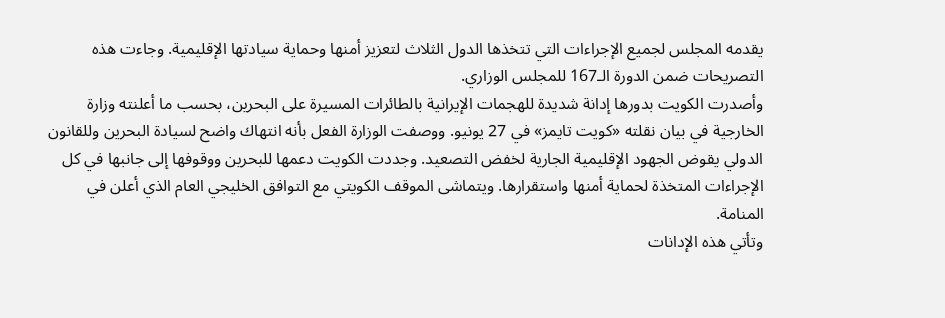يقدمه المجلس لجميع الإجراءات التي تتخذها الدول الثلاث لتعزيز أمنها وحماية سيادتها الإقليمية. وجاءت هذه التصريحات ضمن الدورة الـ167 للمجلس الوزاري.
وأصدرت الكويت بدورها إدانة شديدة للهجمات الإيرانية بالطائرات المسيرة على البحرين، بحسب ما أعلنته وزارة الخارجية في بيان نقلته «كويت تايمز» في 27 يونيو. ووصفت الوزارة الفعل بأنه انتهاك واضح لسيادة البحرين وللقانون الدولي يقوض الجهود الإقليمية الجارية لخفض التصعيد. وجددت الكويت دعمها للبحرين ووقوفها إلى جانبها في كل الإجراءات المتخذة لحماية أمنها واستقرارها. ويتماشى الموقف الكويتي مع التوافق الخليجي العام الذي أعلن في المنامة.
وتأتي هذه الإدانات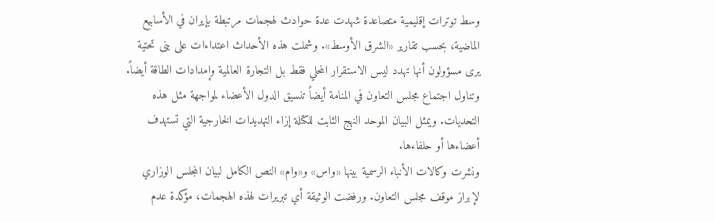وسط توترات إقليمية متصاعدة شهدت عدة حوادث لهجمات مرتبطة بإيران في الأسابيع الماضية، بحسب تقارير «الشرق الأوسط». وشملت هذه الأحداث اعتداءات على بنى تحتية يرى مسؤولون أنها تهدد ليس الاستقرار المحلي فقط بل التجارة العالمية وإمدادات الطاقة أيضاً. وتناول اجتماع مجلس التعاون في المنامة أيضاً تنسيق الدول الأعضاء لمواجهة مثل هذه التحديات. ويمثل البيان الموحد النهج الثابت للكتلة إزاء التهديدات الخارجية التي تستهدف أعضاءها أو حلفاءها.
ونشرت وكالات الأنباء الرسمية بينها «واس» و«وام» النص الكامل لبيان المجلس الوزاري لإبراز موقف مجلس التعاون. ورفضت الوثيقة أي تبريرات لهذه الهجمات، مؤكدة عدم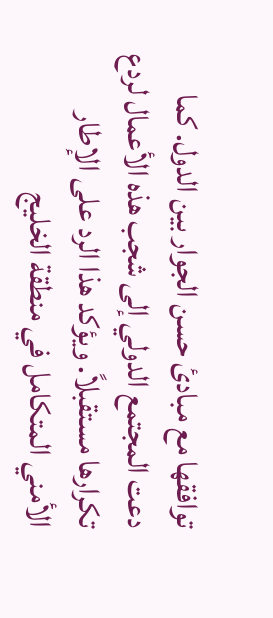توافقها مع مبادئ حسن الجوار بين الدول. كما دعت المجتمع الدولي إلى شجب هذه الأعمال لردع تكرارها مستقبلاً. ويؤكد هذا الرد على الإطار الأمني المتكامل في منطقة الخليج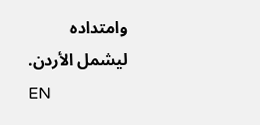وامتداده ليشمل الأردن.
EN